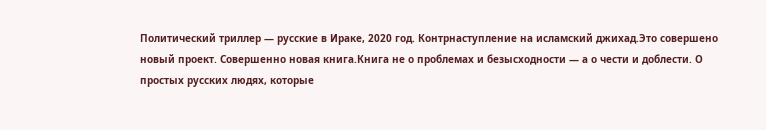Политический триллер — русские в Ираке, 2020 год. Контрнаступление на исламский джихад.Это совершено новый проект. Совершенно новая книга.Книга не о проблемах и безысходности — а о чести и доблести. О простых русских людях, которые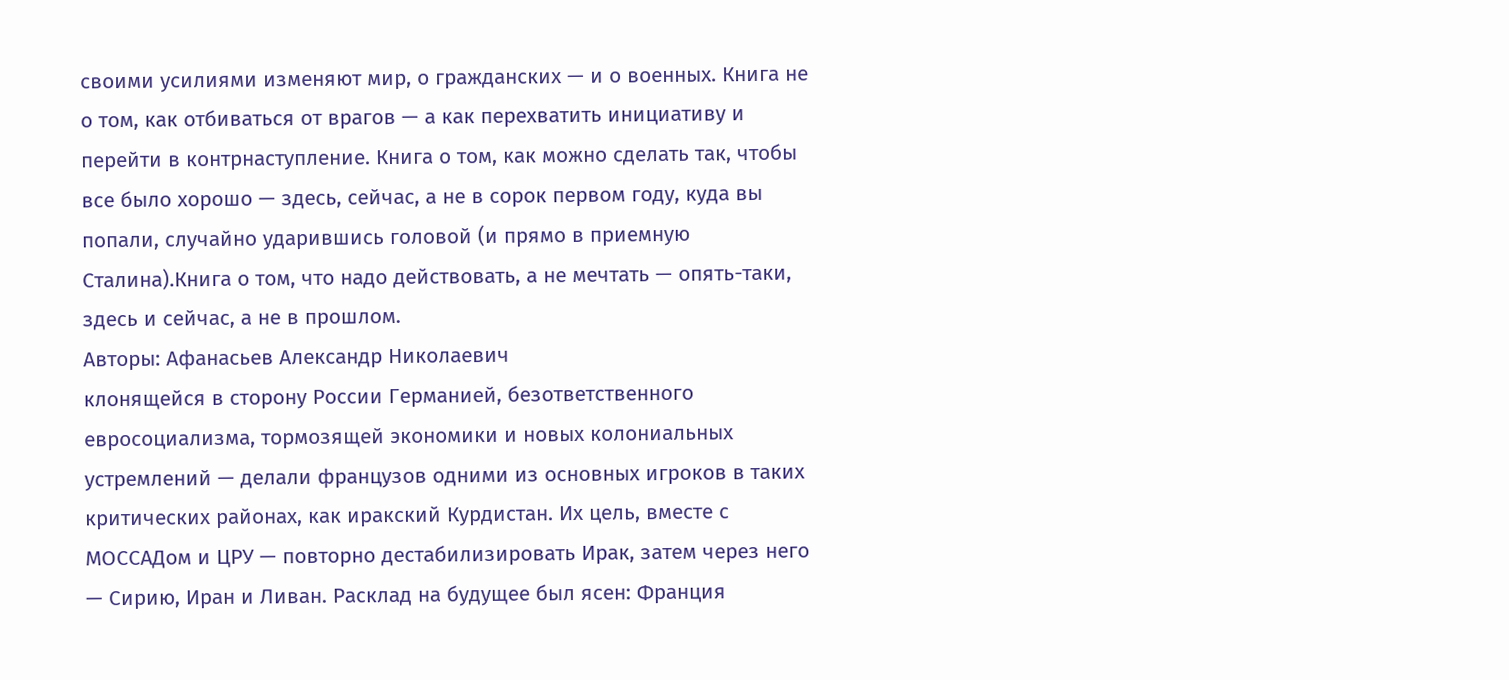своими усилиями изменяют мир, о гражданских — и о военных. Книга не о том, как отбиваться от врагов — а как перехватить инициативу и перейти в контрнаступление. Книга о том, как можно сделать так, чтобы все было хорошо — здесь, сейчас, а не в сорок первом году, куда вы попали, случайно ударившись головой (и прямо в приемную Сталина).Книга о том, что надо действовать, а не мечтать — опять-таки, здесь и сейчас, а не в прошлом.
Авторы: Афанасьев Александр Николаевич
клонящейся в сторону России Германией, безответственного евросоциализма, тормозящей экономики и новых колониальных устремлений — делали французов одними из основных игроков в таких критических районах, как иракский Курдистан. Их цель, вместе с МОССАДом и ЦРУ — повторно дестабилизировать Ирак, затем через него — Сирию, Иран и Ливан. Расклад на будущее был ясен: Франция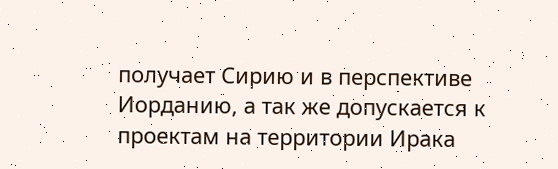получает Сирию и в перспективе Иорданию, а так же допускается к проектам на территории Ирака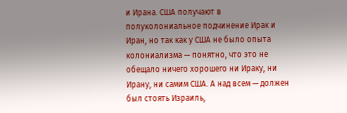и Ирана. США получают в полуколониальное подчинение Ирак и Иран, но так как у США не было опыта колониализма — понятно, что это не обещало ничего хорошего ни Ираку, ни Ирану, ни самим США. А над всем — должен был стоять Израиль,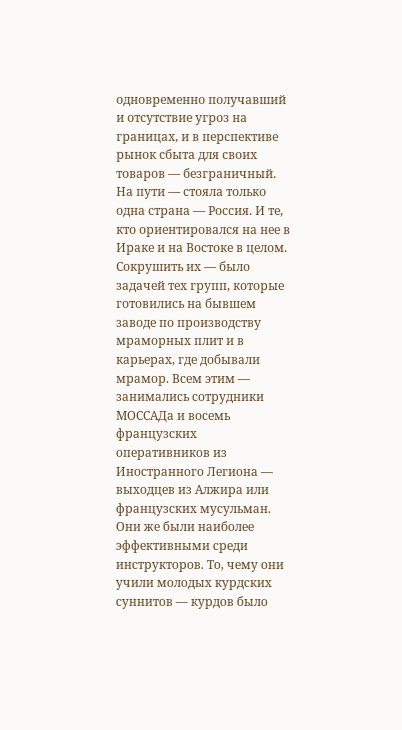одновременно получавший и отсутствие угроз на границах, и в перспективе рынок сбыта для своих товаров — безграничный. На пути — стояла только одна страна — Россия. И те, кто ориентировался на нее в Ираке и на Востоке в целом. Сокрушить их — было задачей тех групп, которые готовились на бывшем заводе по производству мраморных плит и в карьерах, где добывали мрамор. Всем этим — занимались сотрудники МОССАДа и восемь французских оперативников из Иностранного Легиона — выходцев из Алжира или французских мусульман. Они же были наиболее эффективными среди инструкторов. То, чему они учили молодых курдских суннитов — курдов было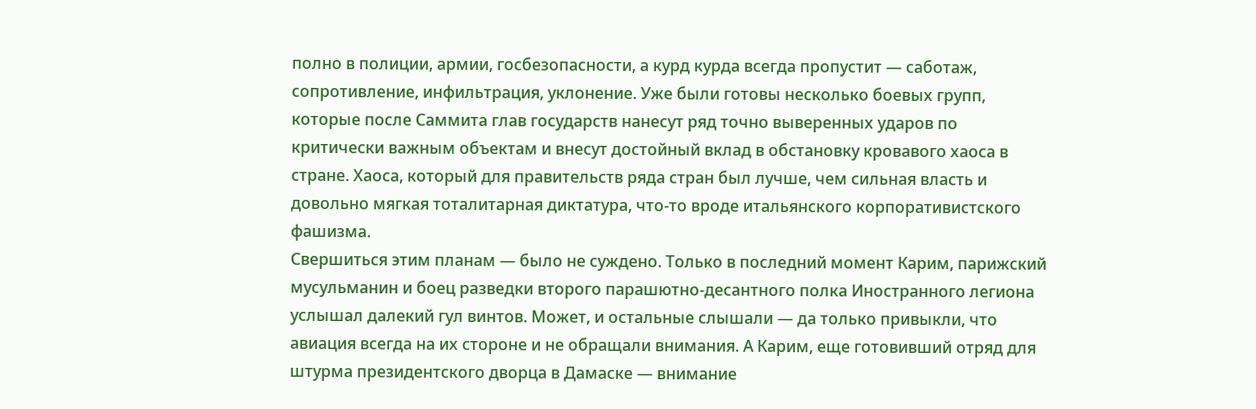полно в полиции, армии, госбезопасности, а курд курда всегда пропустит — саботаж, сопротивление, инфильтрация, уклонение. Уже были готовы несколько боевых групп, которые после Саммита глав государств нанесут ряд точно выверенных ударов по критически важным объектам и внесут достойный вклад в обстановку кровавого хаоса в стране. Хаоса, который для правительств ряда стран был лучше, чем сильная власть и довольно мягкая тоталитарная диктатура, что-то вроде итальянского корпоративистского фашизма.
Свершиться этим планам — было не суждено. Только в последний момент Карим, парижский мусульманин и боец разведки второго парашютно-десантного полка Иностранного легиона услышал далекий гул винтов. Может, и остальные слышали — да только привыкли, что авиация всегда на их стороне и не обращали внимания. А Карим, еще готовивший отряд для штурма президентского дворца в Дамаске — внимание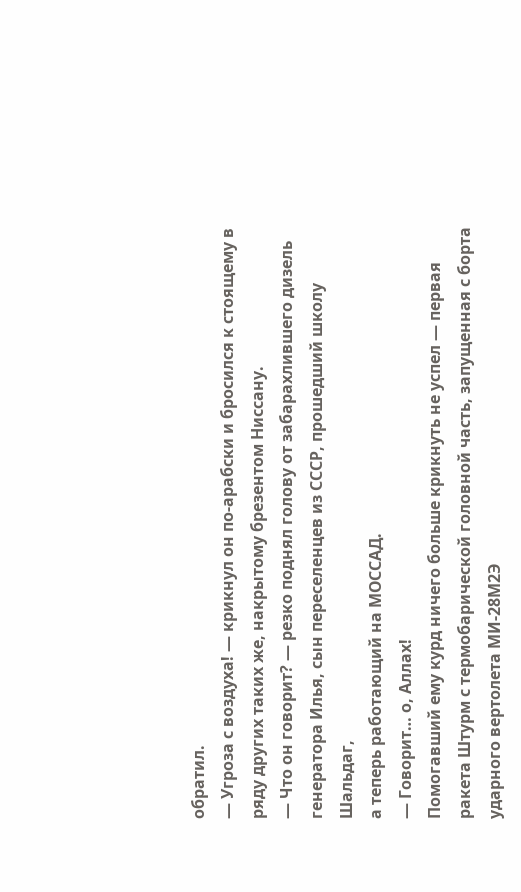обратил.
— Угроза с воздуха! — крикнул он по-арабски и бросился к стоящему в ряду других таких же, накрытому брезентом Ниссану.
— Что он говорит? — резко поднял голову от забарахлившего дизель генератора Илья, сын переселенцев из СССР, прошедший школу Шальдаг,
а теперь работающий на МОССАД.
— Говорит… о, Аллах!
Помогавший ему курд ничего больше крикнуть не успел — первая ракета Штурм с термобарической головной часть, запущенная с борта ударного вертолета МИ-28М2Э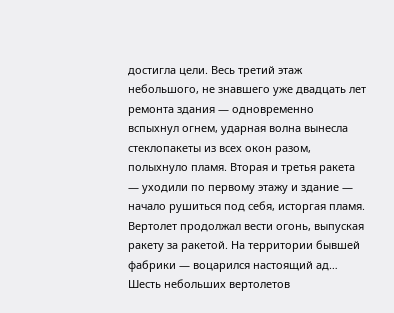достигла цели. Весь третий этаж небольшого, не знавшего уже двадцать лет ремонта здания — одновременно вспыхнул огнем, ударная волна вынесла стеклопакеты из всех окон разом, полыхнуло пламя. Вторая и третья ракета — уходили по первому этажу и здание — начало рушиться под себя, исторгая пламя.
Вертолет продолжал вести огонь, выпуская ракету за ракетой. На территории бывшей фабрики — воцарился настоящий ад…
Шесть небольших вертолетов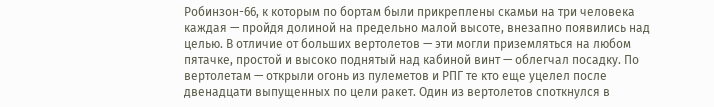Робинзон-66, к которым по бортам были прикреплены скамьи на три человека каждая — пройдя долиной на предельно малой высоте, внезапно появились над целью. В отличие от больших вертолетов — эти могли приземляться на любом пятачке, простой и высоко поднятый над кабиной винт — облегчал посадку. По вертолетам — открыли огонь из пулеметов и РПГ те кто еще уцелел после двенадцати выпущенных по цели ракет. Один из вертолетов споткнулся в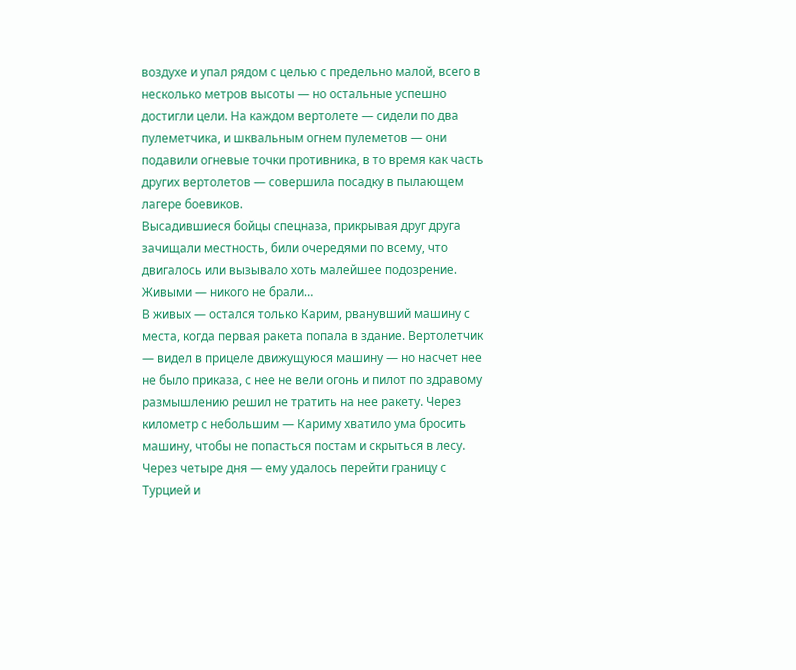воздухе и упал рядом с целью с предельно малой, всего в несколько метров высоты — но остальные успешно достигли цели. На каждом вертолете — сидели по два пулеметчика, и шквальным огнем пулеметов — они подавили огневые точки противника, в то время как часть других вертолетов — совершила посадку в пылающем лагере боевиков.
Высадившиеся бойцы спецназа, прикрывая друг друга зачищали местность, били очередями по всему, что двигалось или вызывало хоть малейшее подозрение. Живыми — никого не брали…
В живых — остался только Карим, рванувший машину с места, когда первая ракета попала в здание. Вертолетчик — видел в прицеле движущуюся машину — но насчет нее не было приказа, с нее не вели огонь и пилот по здравому размышлению решил не тратить на нее ракету. Через километр с небольшим — Кариму хватило ума бросить машину, чтобы не попасться постам и скрыться в лесу. Через четыре дня — ему удалось перейти границу с Турцией и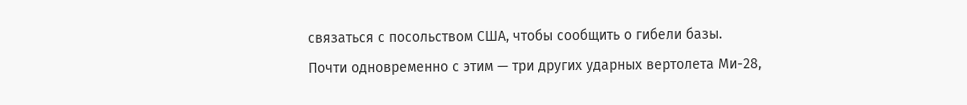связаться с посольством США, чтобы сообщить о гибели базы.
Почти одновременно с этим — три других ударных вертолета Ми-28,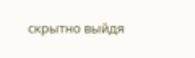скрытно выйдя